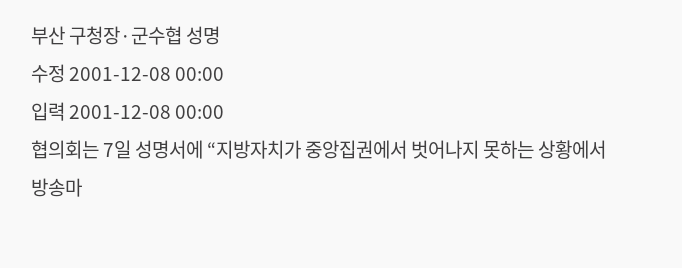부산 구청장·군수협 성명
수정 2001-12-08 00:00
입력 2001-12-08 00:00
협의회는 7일 성명서에 “지방자치가 중앙집권에서 벗어나지 못하는 상황에서 방송마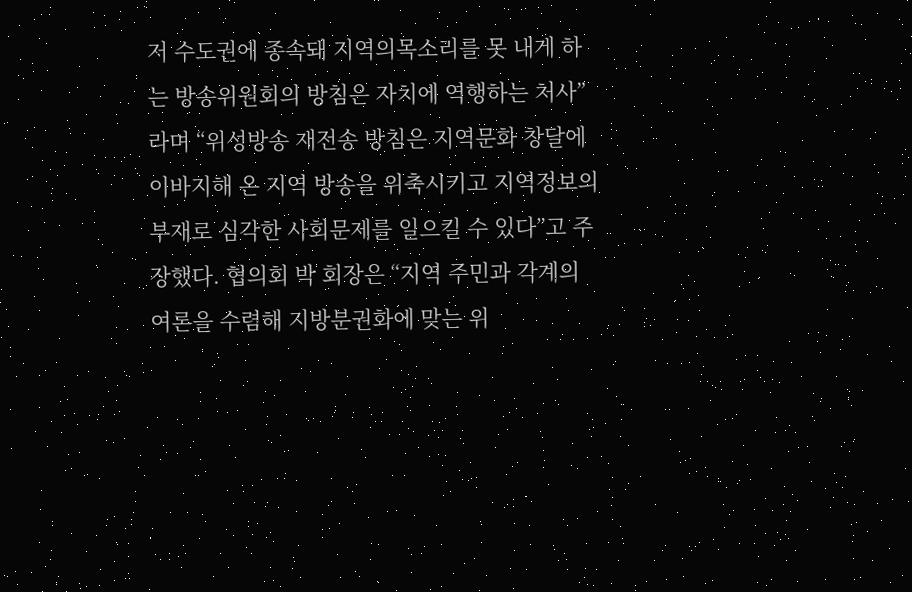저 수도권에 종속돼 지역의목소리를 못 내게 하는 방송위원회의 방침은 자치에 역행하는 처사”라며 “위성방송 재전송 방침은 지역문화 창달에 이바지해 온 지역 방송을 위축시키고 지역정보의 부재로 심각한 사회문제를 일으킬 수 있다”고 주장했다. 협의회 박 회장은 “지역 주민과 각계의 여론을 수렴해 지방분권화에 맞는 위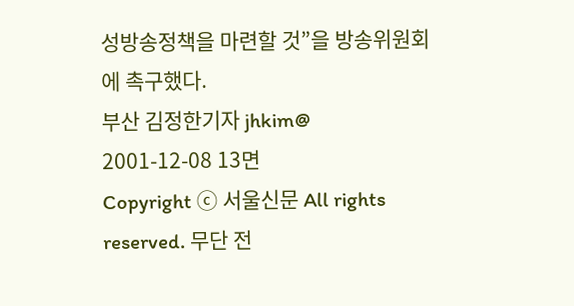성방송정책을 마련할 것”을 방송위원회에 촉구했다.
부산 김정한기자 jhkim@
2001-12-08 13면
Copyright ⓒ 서울신문 All rights reserved. 무단 전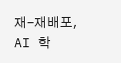재-재배포, AI 학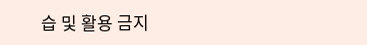습 및 활용 금지